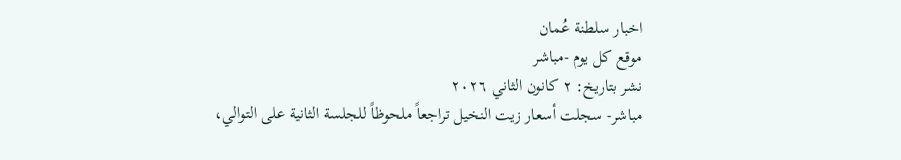اخبار سلطنة عُمان
موقع كل يوم -مباشر
نشر بتاريخ: ٢ كانون الثاني ٢٠٢٦
مباشر- سجلت أسعار زيت النخيل تراجعاً ملحوظاً للجلسة الثانية على التوالي،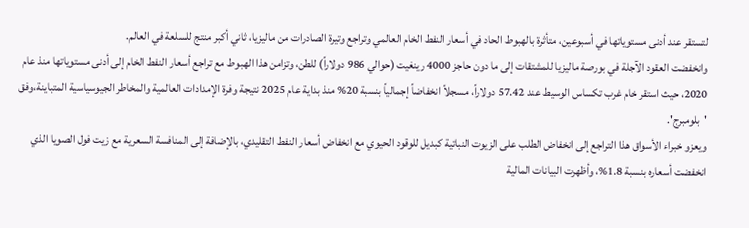لتستقر عند أدنى مستوياتها في أسبوعين، متأثرة بالهبوط الحاد في أسعار النفط الخام العالمي وتراجع وتيرة الصادرات من ماليزيا، ثاني أكبر منتج للسلعة في العالم.
وانخفضت العقود الآجلة في بورصة ماليزيا للمشتقات إلى ما دون حاجز 4000 رينغيت (حوالي 986 دولاراً) للطن، وتزامن هذا الهبوط مع تراجع أسعار النفط الخام إلى أدنى مستوياتها منذ عام 2020، حيث استقر خام غرب تكساس الوسيط عند 57.42 دولاراً، مسجلاً انخفاضاً إجمالياً بنسبة 20% منذ بداية عام 2025 نتيجة وفرة الإمدادات العالمية والمخاطر الجيوسياسية المتباينة،وفق 'بلومبرج'.
ويعزو خبراء الأسواق هذا التراجع إلى انخفاض الطلب على الزيوت النباتية كبديل للوقود الحيوي مع انخفاض أسعار النفط التقليدي، بالإضافة إلى المنافسة السعرية مع زيت فول الصويا الذي انخفضت أسعاره بنسبة 1.8%، وأظهرت البيانات المالية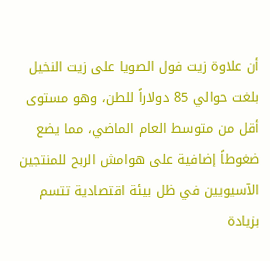أن علاوة زيت فول الصويا على زيت النخيل بلغت حوالي 85 دولاراً للطن، وهو مستوى أقل من متوسط العام الماضي، مما يضع ضغوطاً إضافية على هوامش الربح للمنتجين الآسيويين في ظل بيئة اقتصادية تتسم بزيادة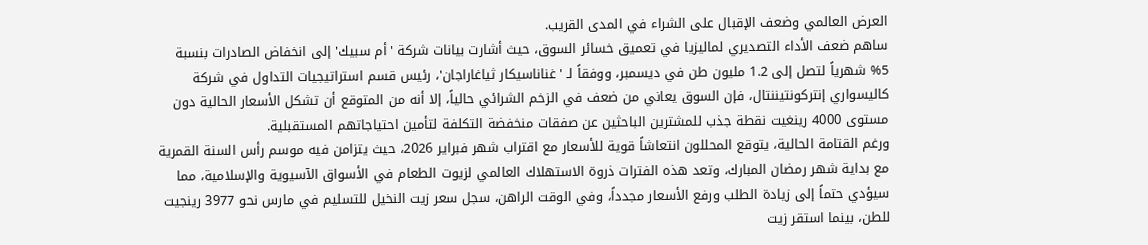العرض العالمي وضعف الإقبال على الشراء في المدى القريب.
ساهم ضعف الأداء التصديري لماليزيا في تعميق خسائر السوق، حيث أشارت بيانات شركة 'أم سبيك' إلى انخفاض الصادرات بنسبة 5% شهرياً لتصل إلى 1.2 مليون طن في ديسمبر، ووفقاً لـ 'غناناسيكار ثياغاراجان'، رئيس قسم استراتيجيات التداول في شركة كاليسواري إنتركونتيننتال، فإن السوق يعاني من ضعف في الزخم الشرائي حالياً، إلا أنه من المتوقع أن تشكل الأسعار الحالية دون مستوى 4000 رينغيت نقطة جذب للمشترين الباحثين عن صفقات منخفضة التكلفة لتأمين احتياجاتهم المستقبلية.
ورغم القتامة الحالية، يتوقع المحللون انتعاشاً قوية للأسعار مع اقتراب شهر فبراير 2026، حيث يتزامن فيه موسم رأس السنة القمرية مع بداية شهر رمضان المبارك، وتعد هذه الفترات ذروة الاستهلاك العالمي لزيوت الطعام في الأسواق الآسيوية والإسلامية، مما سيؤدي حتماً إلى زيادة الطلب ورفع الأسعار مجدداً، وفي الوقت الراهن، سجل سعر زيت النخيل للتسليم في مارس نحو 3977 رينجيت للطن، بينما استقر زيت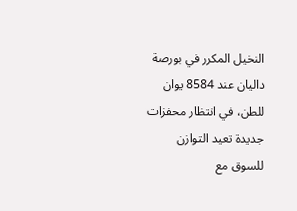النخيل المكرر في بورصة داليان عند 8584 يوان للطن، في انتظار محفزات جديدة تعيد التوازن للسوق مع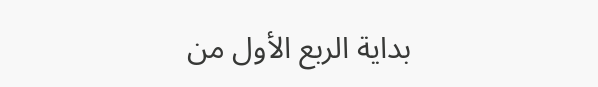بداية الربع الأول من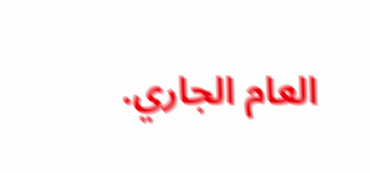العام الجاري.